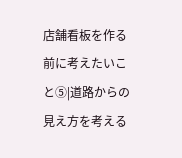店舗看板を作る前に考えたいこと⑤|道路からの見え方を考える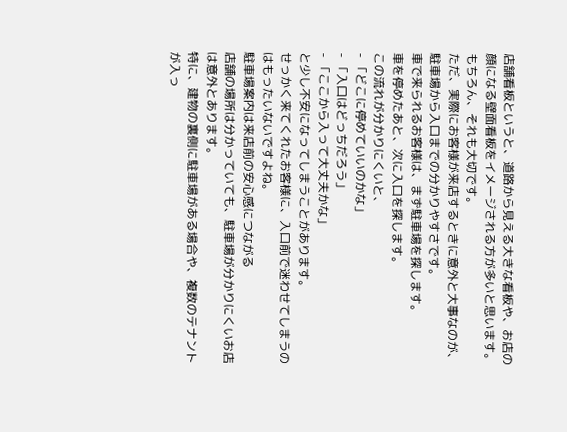店舗看板というと、道路から見える大きな看板や、お店の顔になる壁面看板をイメージされる方が多いと思います。
もちろん、それも大切です。
ただ、実際にお客様が来店するときに意外と大事なのが、駐車場から入口までの分かりやすさです。
車で来られるお客様は、まず駐車場を探します。
車を停めたあと、次に入口を探します。
この流れが分かりにくいと、
- 「どこに停めていいのかな」
- 「入口はどっちだろう」
- 「ここから入って大丈夫かな」
と少し不安になってしまうことがあります。
せっかく来てくれたお客様に、入口前で迷わせてしまうのはもったいないですよね。
駐車場案内は来店前の安心感につながる
店舗の場所は分かっていても、駐車場が分かりにくいお店は意外とあります。
特に、建物の裏側に駐車場がある場合や、複数のテナントが入っ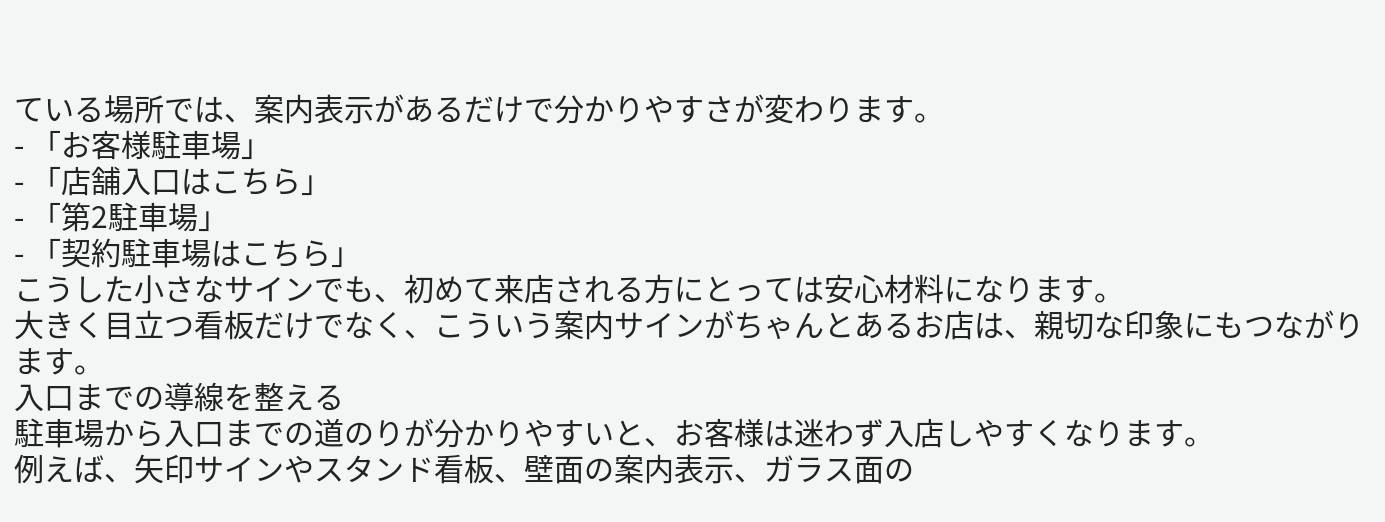ている場所では、案内表示があるだけで分かりやすさが変わります。
- 「お客様駐車場」
- 「店舗入口はこちら」
- 「第2駐車場」
- 「契約駐車場はこちら」
こうした小さなサインでも、初めて来店される方にとっては安心材料になります。
大きく目立つ看板だけでなく、こういう案内サインがちゃんとあるお店は、親切な印象にもつながります。
入口までの導線を整える
駐車場から入口までの道のりが分かりやすいと、お客様は迷わず入店しやすくなります。
例えば、矢印サインやスタンド看板、壁面の案内表示、ガラス面の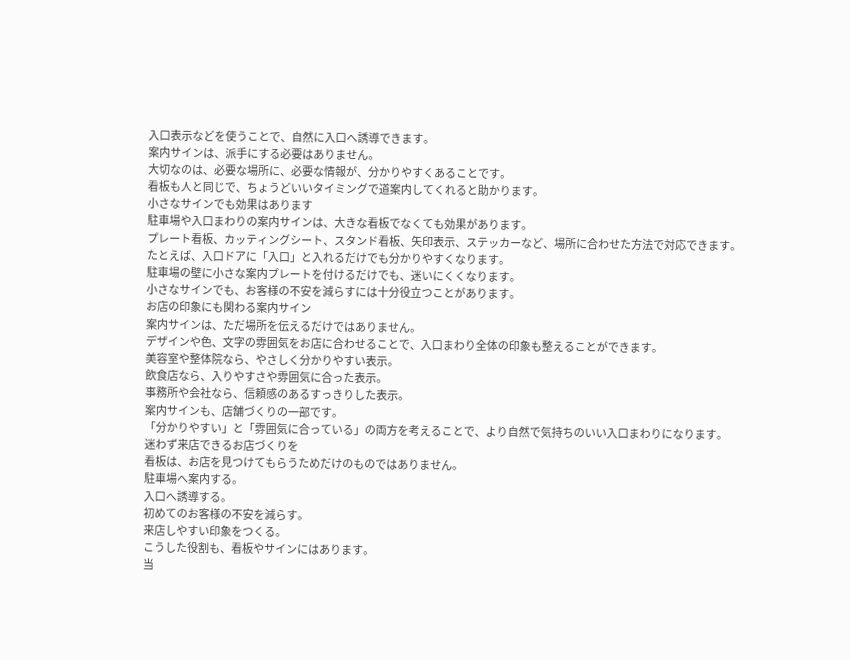入口表示などを使うことで、自然に入口へ誘導できます。
案内サインは、派手にする必要はありません。
大切なのは、必要な場所に、必要な情報が、分かりやすくあることです。
看板も人と同じで、ちょうどいいタイミングで道案内してくれると助かります。
小さなサインでも効果はあります
駐車場や入口まわりの案内サインは、大きな看板でなくても効果があります。
プレート看板、カッティングシート、スタンド看板、矢印表示、ステッカーなど、場所に合わせた方法で対応できます。
たとえば、入口ドアに「入口」と入れるだけでも分かりやすくなります。
駐車場の壁に小さな案内プレートを付けるだけでも、迷いにくくなります。
小さなサインでも、お客様の不安を減らすには十分役立つことがあります。
お店の印象にも関わる案内サイン
案内サインは、ただ場所を伝えるだけではありません。
デザインや色、文字の雰囲気をお店に合わせることで、入口まわり全体の印象も整えることができます。
美容室や整体院なら、やさしく分かりやすい表示。
飲食店なら、入りやすさや雰囲気に合った表示。
事務所や会社なら、信頼感のあるすっきりした表示。
案内サインも、店舗づくりの一部です。
「分かりやすい」と「雰囲気に合っている」の両方を考えることで、より自然で気持ちのいい入口まわりになります。
迷わず来店できるお店づくりを
看板は、お店を見つけてもらうためだけのものではありません。
駐車場へ案内する。
入口へ誘導する。
初めてのお客様の不安を減らす。
来店しやすい印象をつくる。
こうした役割も、看板やサインにはあります。
当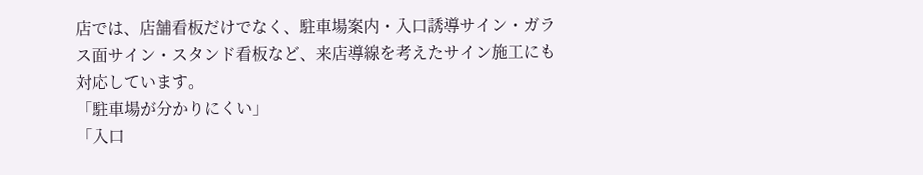店では、店舗看板だけでなく、駐車場案内・入口誘導サイン・ガラス面サイン・スタンド看板など、来店導線を考えたサイン施工にも対応しています。
「駐車場が分かりにくい」
「入口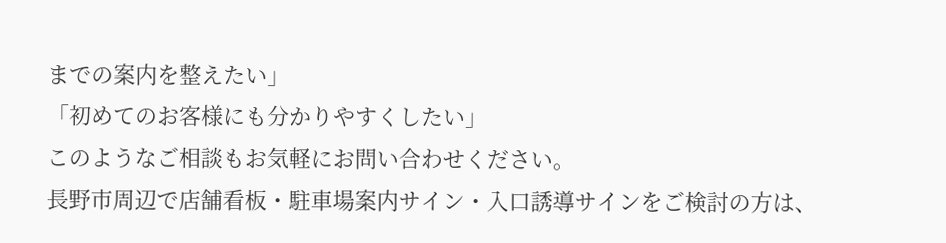までの案内を整えたい」
「初めてのお客様にも分かりやすくしたい」
このようなご相談もお気軽にお問い合わせください。
長野市周辺で店舗看板・駐車場案内サイン・入口誘導サインをご検討の方は、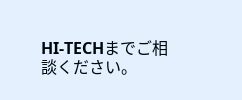HI-TECHまでご相談ください。